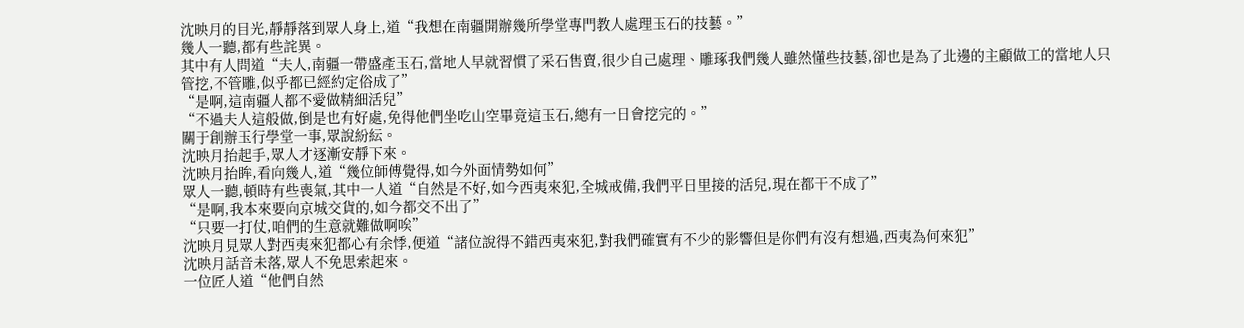沈映月的目光,靜靜落到眾人身上,道“我想在南疆開辦幾所學堂專門教人處理玉石的技藝。”
幾人一聽,都有些詫異。
其中有人問道“夫人,南疆一帶盛產玉石,當地人早就習慣了采石售賣,很少自己處理、雕琢我們幾人雖然懂些技藝,卻也是為了北邊的主顧做工的當地人只管挖,不管雕,似乎都已經約定俗成了”
“是啊,這南疆人都不愛做精細活兒”
“不過夫人這般做,倒是也有好處,免得他們坐吃山空畢竟這玉石,總有一日會挖完的。”
關于創辦玉行學堂一事,眾說紛紜。
沈映月抬起手,眾人才逐漸安靜下來。
沈映月抬眸,看向幾人,道“幾位師傅覺得,如今外面情勢如何”
眾人一聽,頓時有些喪氣,其中一人道“自然是不好,如今西夷來犯,全城戒備,我們平日里接的活兒,現在都干不成了”
“是啊,我本來要向京城交貨的,如今都交不出了”
“只要一打仗,咱們的生意就難做啊唉”
沈映月見眾人對西夷來犯都心有余悸,便道“諸位說得不錯西夷來犯,對我們確實有不少的影響但是你們有沒有想過,西夷為何來犯”
沈映月話音未落,眾人不免思索起來。
一位匠人道“他們自然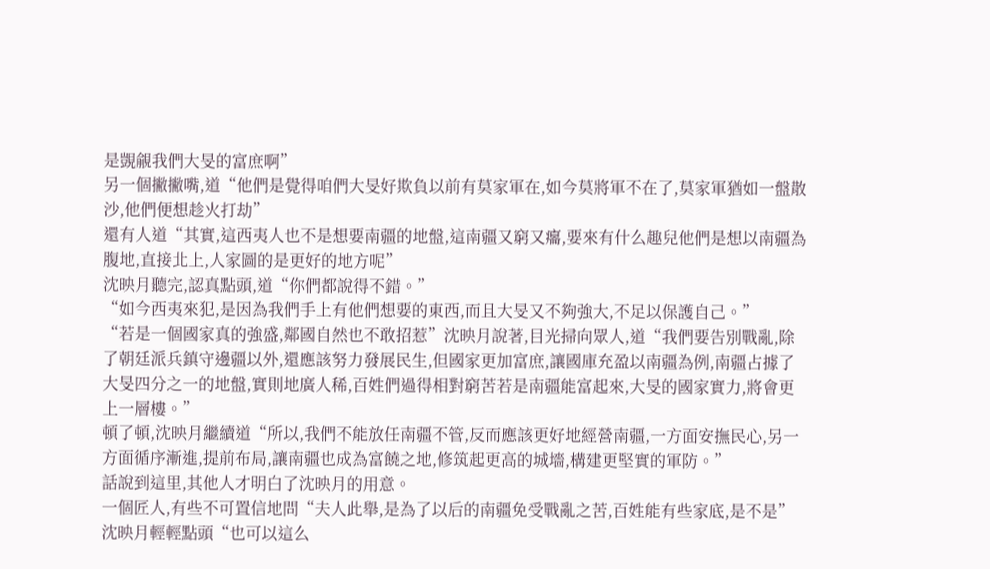是覬覦我們大旻的富庶啊”
另一個撇撇嘴,道“他們是覺得咱們大旻好欺負以前有莫家軍在,如今莫將軍不在了,莫家軍猶如一盤散沙,他們便想趁火打劫”
還有人道“其實,這西夷人也不是想要南疆的地盤,這南疆又窮又癟,要來有什么趣兒他們是想以南疆為腹地,直接北上,人家圖的是更好的地方呢”
沈映月聽完,認真點頭,道“你們都說得不錯。”
“如今西夷來犯,是因為我們手上有他們想要的東西,而且大旻又不夠強大,不足以保護自己。”
“若是一個國家真的強盛,鄰國自然也不敢招惹”沈映月說著,目光掃向眾人,道“我們要告別戰亂,除了朝廷派兵鎮守邊疆以外,還應該努力發展民生,但國家更加富庶,讓國庫充盈以南疆為例,南疆占據了大旻四分之一的地盤,實則地廣人稀,百姓們過得相對窮苦若是南疆能富起來,大旻的國家實力,將會更上一層樓。”
頓了頓,沈映月繼續道“所以,我們不能放任南疆不管,反而應該更好地經營南疆,一方面安撫民心,另一方面循序漸進,提前布局,讓南疆也成為富饒之地,修筑起更高的城墻,構建更堅實的軍防。”
話說到這里,其他人才明白了沈映月的用意。
一個匠人,有些不可置信地問“夫人此舉,是為了以后的南疆免受戰亂之苦,百姓能有些家底,是不是”
沈映月輕輕點頭“也可以這么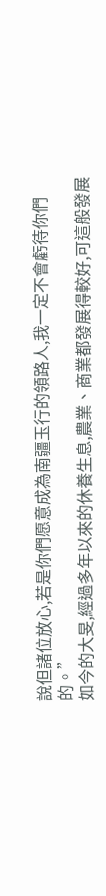說但諸位放心,若是你們愿意成為南疆玉行的領路人,我一定不會虧待你們的。”
如今的大旻,經過多年以來的休養生息,農業、商業都發展得較好,可這般發展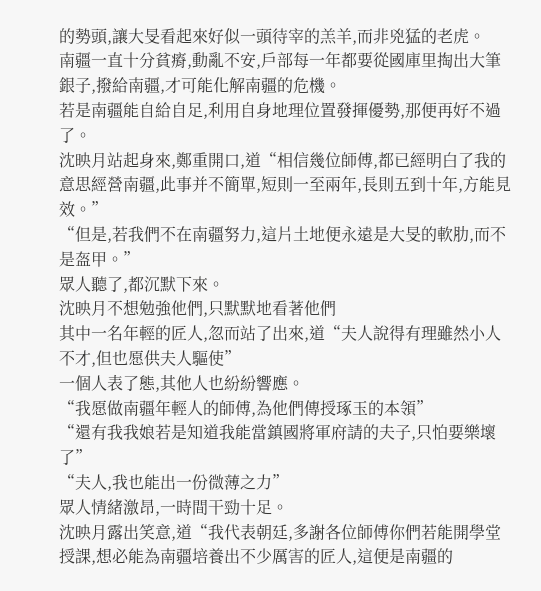的勢頭,讓大旻看起來好似一頭待宰的羔羊,而非兇猛的老虎。
南疆一直十分貧瘠,動亂不安,戶部每一年都要從國庫里掏出大筆銀子,撥給南疆,才可能化解南疆的危機。
若是南疆能自給自足,利用自身地理位置發揮優勢,那便再好不過了。
沈映月站起身來,鄭重開口,道“相信幾位師傅,都已經明白了我的意思經營南疆,此事并不簡單,短則一至兩年,長則五到十年,方能見效。”
“但是,若我們不在南疆努力,這片土地便永遠是大旻的軟肋,而不是盔甲。”
眾人聽了,都沉默下來。
沈映月不想勉強他們,只默默地看著他們
其中一名年輕的匠人,忽而站了出來,道“夫人說得有理雖然小人不才,但也愿供夫人驅使”
一個人表了態,其他人也紛紛響應。
“我愿做南疆年輕人的師傅,為他們傳授琢玉的本領”
“還有我我娘若是知道我能當鎮國將軍府請的夫子,只怕要樂壞了”
“夫人,我也能出一份微薄之力”
眾人情緒激昂,一時間干勁十足。
沈映月露出笑意,道“我代表朝廷,多謝各位師傅你們若能開學堂授課,想必能為南疆培養出不少厲害的匠人,這便是南疆的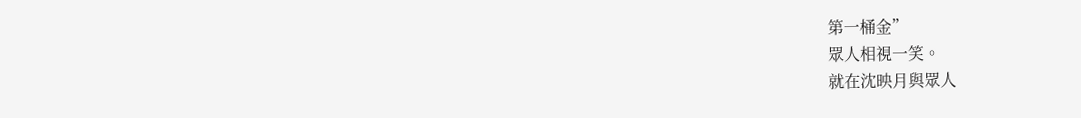第一桶金”
眾人相視一笑。
就在沈映月與眾人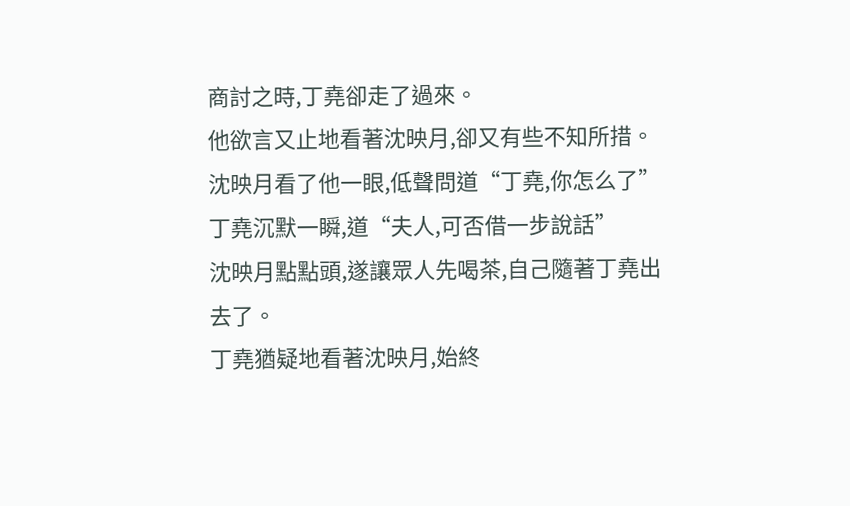商討之時,丁堯卻走了過來。
他欲言又止地看著沈映月,卻又有些不知所措。
沈映月看了他一眼,低聲問道“丁堯,你怎么了”
丁堯沉默一瞬,道“夫人,可否借一步說話”
沈映月點點頭,遂讓眾人先喝茶,自己隨著丁堯出去了。
丁堯猶疑地看著沈映月,始終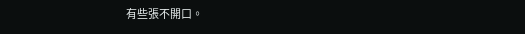有些張不開口。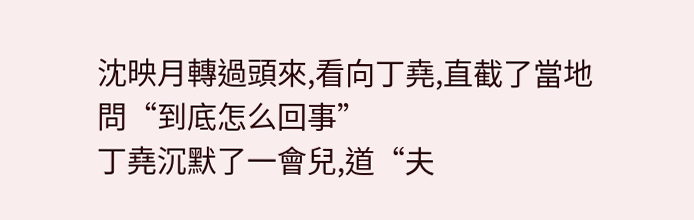沈映月轉過頭來,看向丁堯,直截了當地問“到底怎么回事”
丁堯沉默了一會兒,道“夫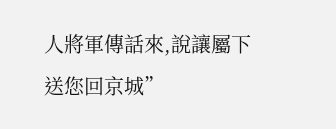人將軍傳話來,說讓屬下送您回京城”